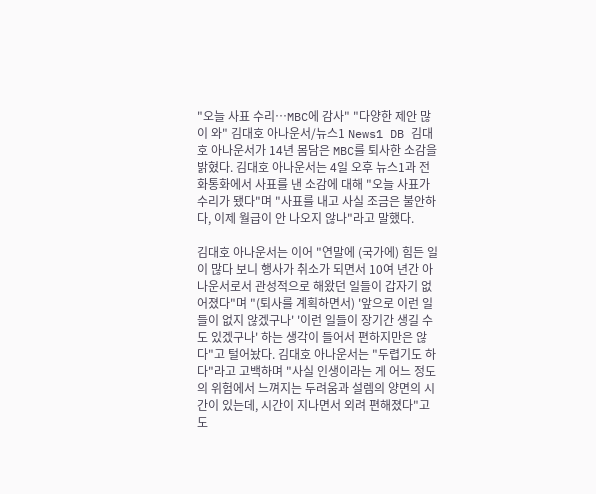"오늘 사표 수리…MBC에 감사" "다양한 제안 많이 와" 김대호 아나운서/뉴스1 News1 DB 김대호 아나운서가 14년 몸담은 MBC를 퇴사한 소감을 밝혔다. 김대호 아나운서는 4일 오후 뉴스1과 전화통화에서 사표를 낸 소감에 대해 "오늘 사표가 수리가 됐다"며 "사표를 내고 사실 조금은 불안하다, 이제 월급이 안 나오지 않나"라고 말했다.

김대호 아나운서는 이어 "연말에 (국가에) 힘든 일이 많다 보니 행사가 취소가 되면서 10여 년간 아나운서로서 관성적으로 해왔던 일들이 갑자기 없어졌다"며 "(퇴사를 계획하면서) '앞으로 이런 일들이 없지 않겠구나' '이런 일들이 장기간 생길 수도 있겠구나' 하는 생각이 들어서 편하지만은 않다"고 털어놨다. 김대호 아나운서는 "두렵기도 하다"라고 고백하며 "사실 인생이라는 게 어느 정도의 위험에서 느껴지는 두려움과 설렘의 양면의 시간이 있는데, 시간이 지나면서 외려 편해졌다"고도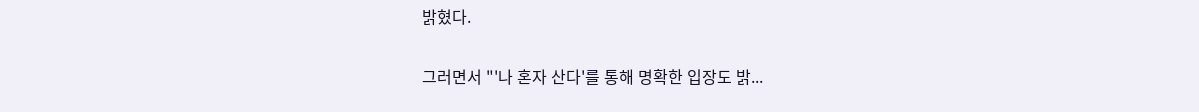밝혔다.

그러면서 "'나 혼자 산다'를 통해 명확한 입장도 밝...